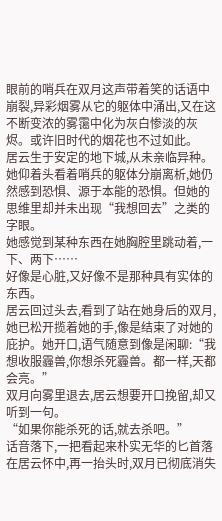眼前的哨兵在双月这声带着笑的话语中崩裂,异彩烟雾从它的躯体中涌出,又在这不断变浓的雾霭中化为灰白惨淡的灰烬。或许旧时代的烟花也不过如此。
居云生于安定的地下城,从未亲临异种。
她仰着头看着哨兵的躯体分崩离析,她仍然感到恐惧、源于本能的恐惧。但她的思维里却并未出现“我想回去”之类的字眼。
她感觉到某种东西在她胸腔里跳动着,一下、两下……
好像是心脏,又好像不是那种具有实体的东西。
居云回过头去,看到了站在她身后的双月,她已松开揽着她的手,像是结束了对她的庇护。她开口,语气随意到像是闲聊:“我想收服霾兽,你想杀死霾兽。都一样,天都会亮。”
双月向雾里退去,居云想要开口挽留,却又听到一句。
“如果你能杀死的话,就去杀吧。”
话音落下,一把看起来朴实无华的匕首落在居云怀中,再一抬头时,双月已彻底消失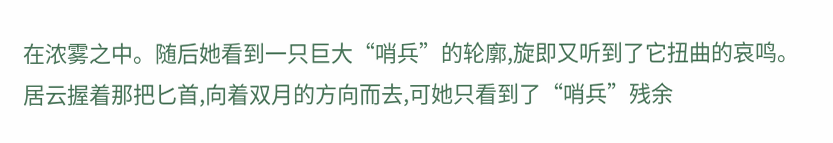在浓雾之中。随后她看到一只巨大“哨兵”的轮廓,旋即又听到了它扭曲的哀鸣。
居云握着那把匕首,向着双月的方向而去,可她只看到了“哨兵”残余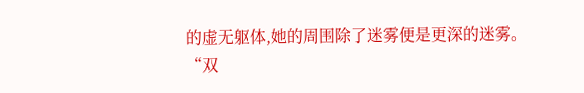的虚无躯体,她的周围除了迷雾便是更深的迷雾。
“双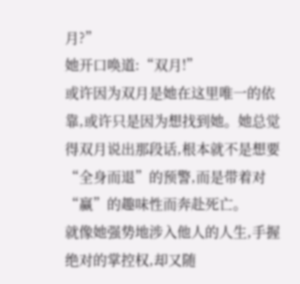月?”
她开口唤道:“双月!”
或许因为双月是她在这里唯一的依靠,或许只是因为想找到她。她总觉得双月说出那段话,根本就不是想要“全身而退”的预警,而是带着对“赢”的趣味性而奔赴死亡。
就像她强势地涉入他人的人生,手握绝对的掌控权,却又随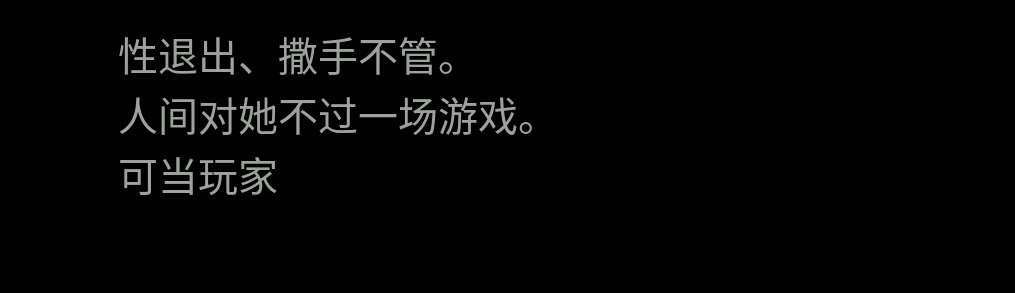性退出、撒手不管。
人间对她不过一场游戏。
可当玩家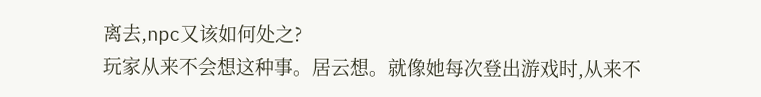离去,npc又该如何处之?
玩家从来不会想这种事。居云想。就像她每次登出游戏时,从来不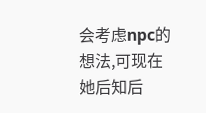会考虑npc的想法,可现在她后知后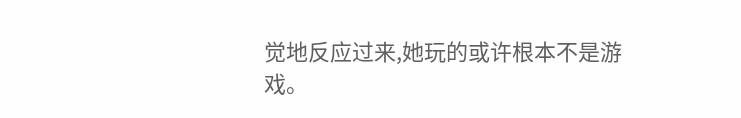觉地反应过来,她玩的或许根本不是游戏。